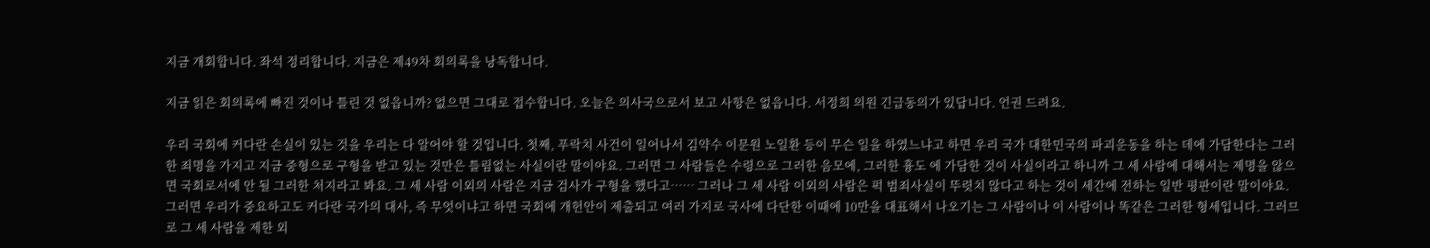지금 개회합니다. 좌석 정리합니다. 지금은 제49차 회의록을 낭독합니다.

지금 읽은 회의록에 빠진 것이나 틀린 것 없읍니까? 없으면 그대로 접수합니다. 오늘은 의사국으로서 보고 사항은 없읍니다. 서정희 의원 긴급동의가 있답니다. 언권 드려요.

우리 국회에 커다란 손실이 있는 것을 우리는 다 알어야 할 것입니다. 첫째, 푸락치 사건이 일어나서 김약수 이문원 노일환 등이 무슨 일을 하였느냐고 하면 우리 국가 대한민국의 파괴운동을 하는 데에 가담한다는 그러한 죄명을 가지고 지금 중형으로 구형을 받고 있는 것만은 틀림없는 사실이란 말이야요. 그러면 그 사람들은 수령으로 그러한 음모에, 그러한 흉도 에 가담한 것이 사실이라고 하니까 그 세 사람에 대해서는 제명을 않으면 국회로서에 안 될 그러한 처지라고 봐요. 그 세 사람 이외의 사람은 지금 검사가 구형을 했다고…… 그러나 그 세 사람 이외의 사람은 퍽 범죄사실이 뚜렷치 않다고 하는 것이 세간에 전하는 일반 평판이란 말이야요. 그러면 우리가 중요하고도 커다란 국가의 대사, 즉 무엇이냐고 하면 국회에 개헌안이 제출되고 여러 가지로 국사에 다단한 이때에 10만을 대표해서 나오기는 그 사람이나 이 사람이나 똑같은 그러한 형세입니다. 그러므로 그 세 사람을 제한 외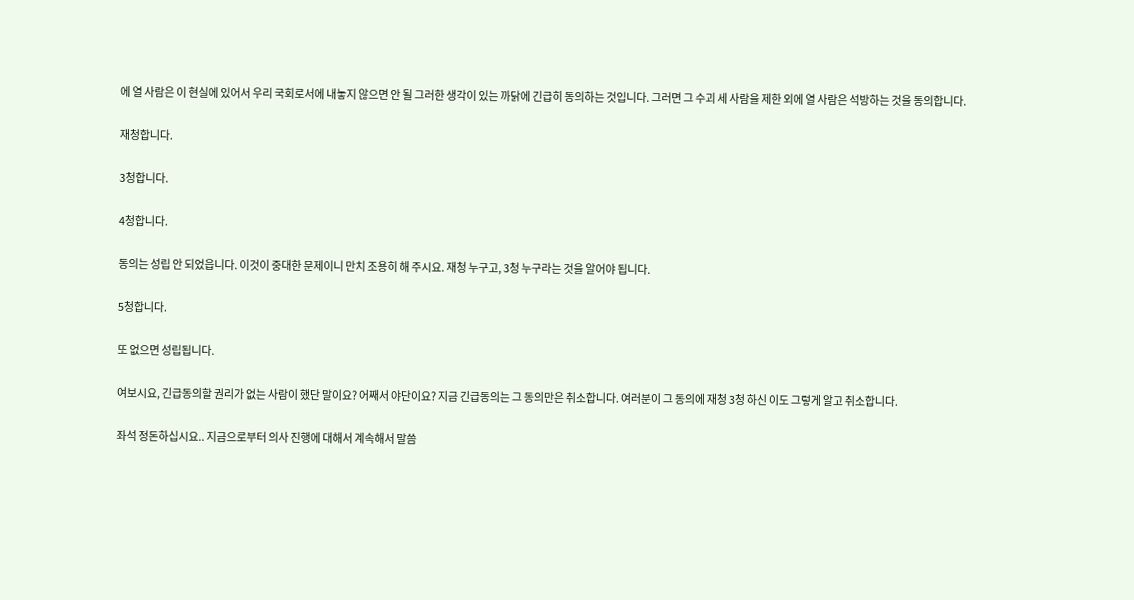에 열 사람은 이 현실에 있어서 우리 국회로서에 내놓지 않으면 안 될 그러한 생각이 있는 까닭에 긴급히 동의하는 것입니다. 그러면 그 수괴 세 사람을 제한 외에 열 사람은 석방하는 것을 동의합니다.

재청합니다.

3청합니다.

4청합니다.

동의는 성립 안 되었읍니다. 이것이 중대한 문제이니 만치 조용히 해 주시요. 재청 누구고, 3청 누구라는 것을 알어야 됩니다.

5청합니다.

또 없으면 성립됩니다.

여보시요, 긴급동의할 권리가 없는 사람이 했단 말이요? 어째서 야단이요? 지금 긴급동의는 그 동의만은 취소합니다. 여러분이 그 동의에 재청 3청 하신 이도 그렇게 알고 취소합니다.

좌석 정돈하십시요.. 지금으로부터 의사 진행에 대해서 계속해서 말씀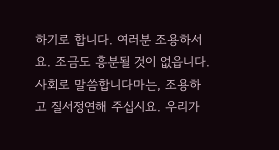하기로 합니다. 여러분 조용하서요. 조금도 흥분될 것이 없읍니다. 사회로 말씀합니다마는, 조용하고 질서정연해 주십시요. 우리가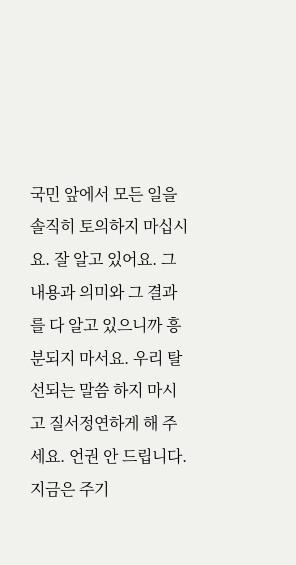국민 앞에서 모든 일을 솔직히 토의하지 마십시요. 잘 알고 있어요. 그 내용과 의미와 그 결과를 다 알고 있으니까 흥분되지 마서요. 우리 탈선되는 말씀 하지 마시고 질서정연하게 해 주세요. 언권 안 드립니다. 지금은 주기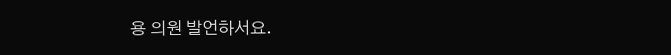용 의원 발언하서요.